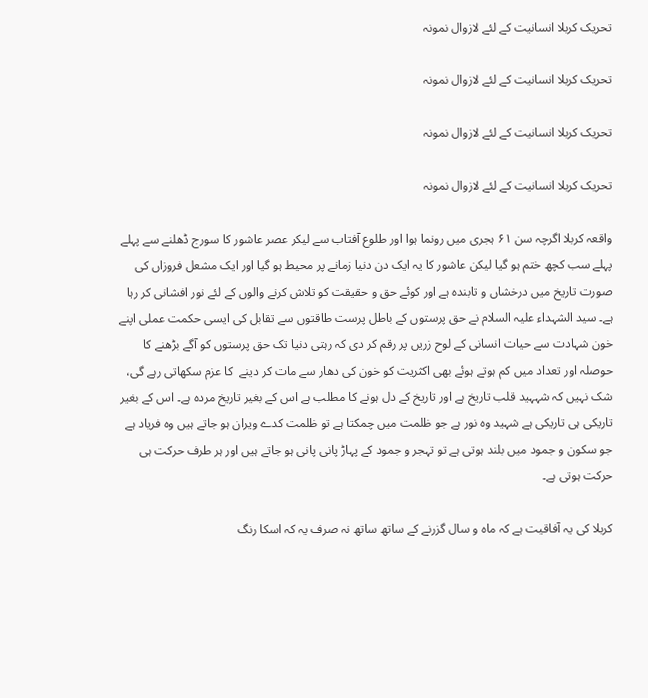تحریک کربلا انسانیت کے لئے لازوال نمونہ

تحریک کربلا انسانیت کے لئے لازوال نمونہ

تحریک کربلا انسانیت کے لئے لازوال نمونہ

تحریک کربلا انسانیت کے لئے لازوال نمونہ

واقعہ کربلا اگرچہ سن ۶۱ ہجری میں رونما ہوا اور طلوع آفتاب سے لیکر عصر عاشور کا سورج ڈھلنے سے پہلے پہلے سب کچھ ختم ہو گیا لیکن عاشور کا یہ ایک دن دنیا زمانے پر محیط ہو گیا اور ایک مشعل فروزاں کی صورت تاریخ میں درخشاں و تابندہ ہے اور کوئے حق و حقیقت کو تلاش کرنے والوں کے لئے نور افشانی کر رہا ہے۔ سید الشہداء علیہ السلام نے حق پرستوں کے باطل پرست طاقتوں سے تقابل کی ایسی حکمت عملی اپنے خون شہادت سے حیات انسانی کے لوح زریں پر رقم کر دی کہ رہتی دنیا تک حق پرستوں کو آگے بڑھنے کا حوصلہ اور تعداد میں کم ہوتے ہوئے بھی اکثریت کو خون کی دھار سے مات کر دینے  کا عزم سکھاتی رہے گی، شک نہیں کہ شہہید قلب تاریخ ہے اور تاریخ کے دل ہونے کا مطلب ہے اس کے بغیر تاریخ مردہ ہے۔ اس کے بغیر تاریکی ہی تاریکی ہے شہید وہ نور ہے جو ظلمت میں چمکتا ہے تو ظلمت کدے ویران ہو جاتے ہیں وہ فریاد ہے جو سکون و جمود میں بلند ہوتی ہے تو تہجر و جمود کے پہاڑ پانی پانی ہو جاتے ہیں اور ہر طرف حرکت ہی حرکت ہوتی ہے۔

کربلا کی یہ آفاقیت ہے کہ ماہ و سال گزرنے کے ساتھ ساتھ نہ صرف یہ کہ اسکا رنگ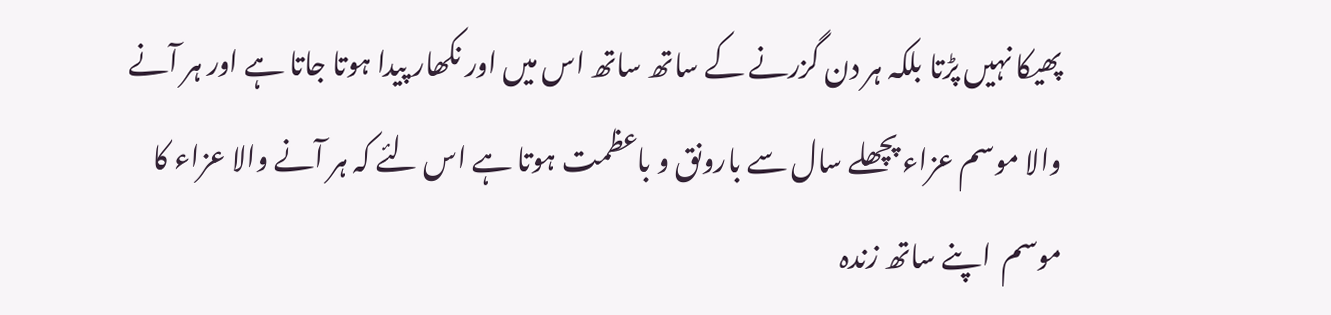پھیکا نہیں پڑتا بلکہ ہر دن گزرنے کے ساتھ ساتھ اس میں اور نکھار پیدا ہوتا جاتا ہے اور ہر آنے والا موسم عزاء پچھلے سال سے بارونق و باعظمت ہوتا ہے اس لئے کہ ہر آنے والا عزاء کا موسم  اپنے ساتھ زندہ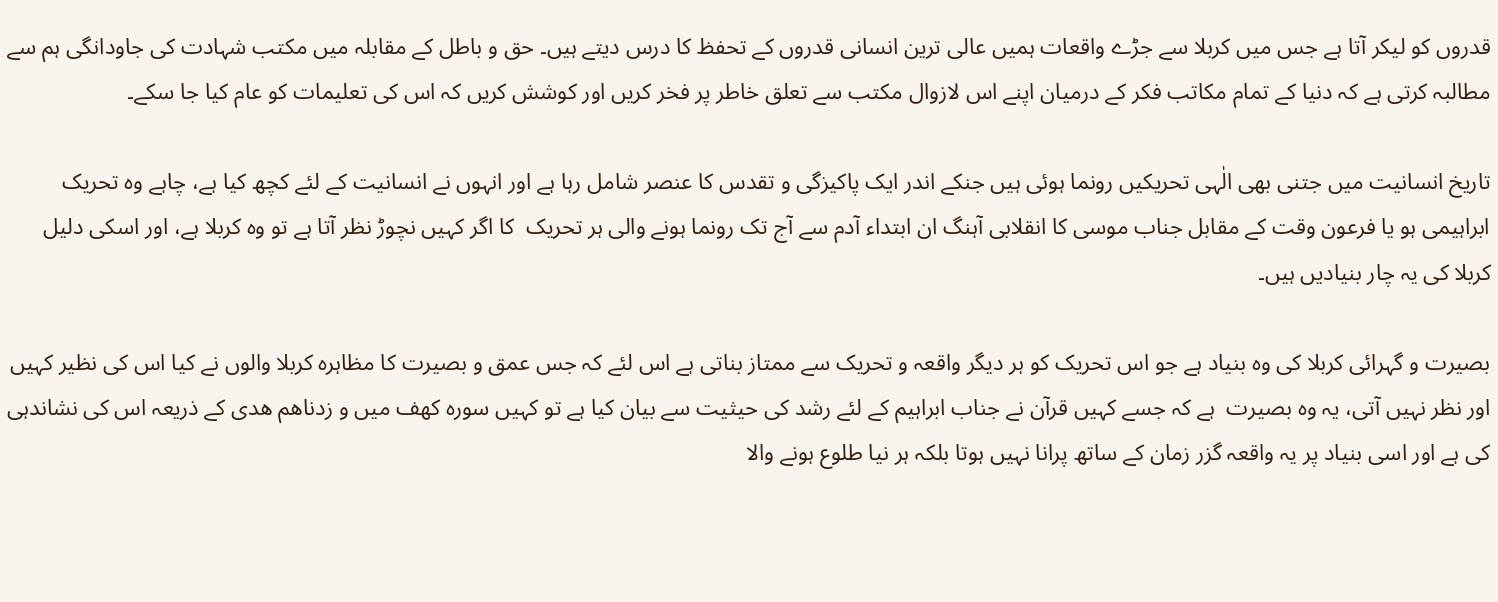قدروں کو لیکر آتا ہے جس میں کربلا سے جڑے واقعات ہمیں عالی ترین انسانی قدروں کے تحفظ کا درس دیتے ہیں۔ حق و باطل کے مقابلہ میں مکتب شہادت کی جاودانگی ہم سے مطالبہ کرتی ہے کہ دنیا کے تمام مکاتب فکر کے درمیان اپنے اس لازوال مکتب سے تعلق خاطر پر فخر کریں اور کوشش کریں کہ اس کی تعلیمات کو عام کیا جا سکے۔

تاریخ انسانیت میں جتنی بھی الٰہی تحریکیں رونما ہوئی ہیں جنکے اندر ایک پاکیزگی و تقدس کا عنصر شامل رہا ہے اور انہوں نے انسانیت کے لئے کچھ کیا ہے، چاہے وہ تحریک ابراہیمی ہو یا فرعون وقت کے مقابل جناب موسی کا انقلابی آہنگ ان ابتداء آدم سے آج تک رونما ہونے والی ہر تحریک  کا اگر کہیں نچوڑ نظر آتا ہے تو وہ کربلا ہے، اور اسکی دلیل کربلا کی یہ چار بنیادیں ہیں۔

بصیرت و گہرائی کربلا کی وہ بنیاد ہے جو اس تحریک کو ہر دیگر واقعہ و تحریک سے ممتاز بناتی ہے اس لئے کہ جس عمق و بصیرت کا مظاہرہ کربلا والوں نے کیا اس کی نظیر کہیں اور نظر نہیں آتی، یہ وہ بصیرت  ہے کہ جسے کہیں قرآن نے جناب ابراہیم کے لئے رشد کی حیثیت سے بیان کیا ہے تو کہیں سورہ کھف میں و زدناھم ھدی کے ذریعہ اس کی نشاندہی کی ہے اور اسی بنیاد پر یہ واقعہ گزر زمان کے ساتھ پرانا نہیں ہوتا بلکہ ہر نیا طلوع ہونے والا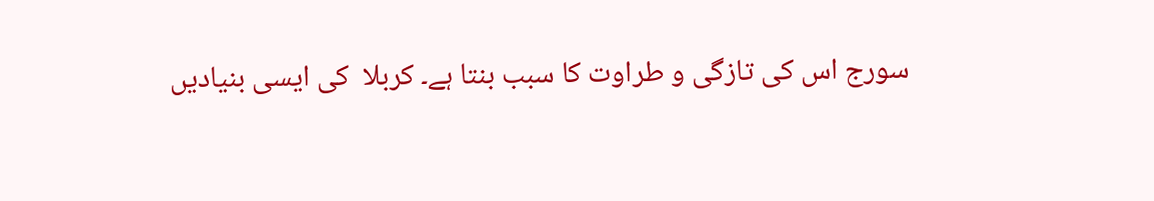سورج اس کی تازگی و طراوت کا سبب بنتا ہے۔ کربلا  کی ایسی بنیادیں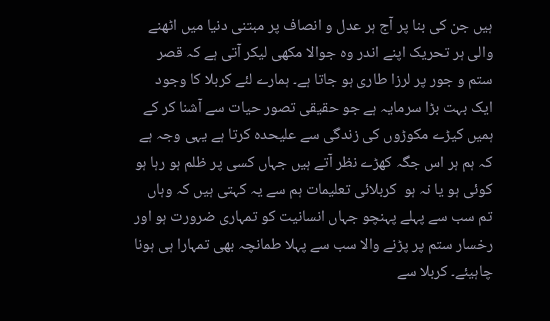ہیں جن کی بنا پر آج ہر عدل و انصاف پر مبتنی دنیا میں اٹھنے والی ہر تحریک اپنے اندر وہ جوالا مکھی لیکر آتی ہے کہ قصر ستم و جور پر لرزا طاری ہو جاتا ہے۔ ہمارے لئے کربلا کا وجود ایک بہت بڑا سرمایہ ہے جو حقیقی تصور حیات سے آشنا کر کے ہمیں کیڑے مکوڑوں کی زندگی سے علیحدہ کرتا ہے یہی وجہ ہے کہ ہم ہر اس جگہ کھڑے نظر آتے ہیں جہاں کسی پر ظلم ہو رہا ہو کوئی ہو یا نہ ہو  کربلائی تعلیمات ہم سے یہ کہتی ہیں کہ وہاں تم سب سے پہلے پہنچو جہاں انسانیت کو تمہاری ضرورت ہو اور رخسار ستم پر پڑنے والا سب سے پہلا طمانچہ بھی تمہارا ہی ہونا چاہیئے۔ کربلا سے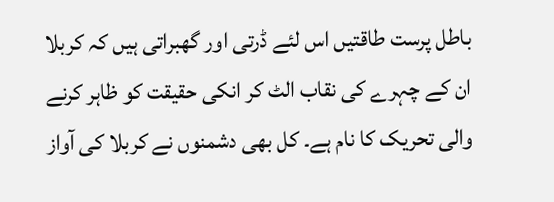باطل پرست طاقتیں اس لئے ڈرتی اور گھبراتی ہیں کہ کربلا ان کے چہرے کی نقاب الٹ کر انکی حقیقت کو ظاہر کرنے والی تحریک کا نام ہے۔ کل بھی دشمنوں نے کربلا کی آواز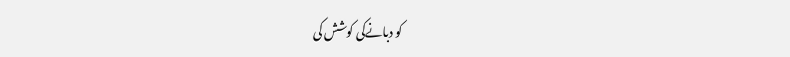کو دبانےکی کوشش کی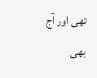تھی اور آج بھی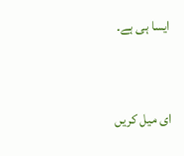ایسا ہی ہے۔



ای میل کریں